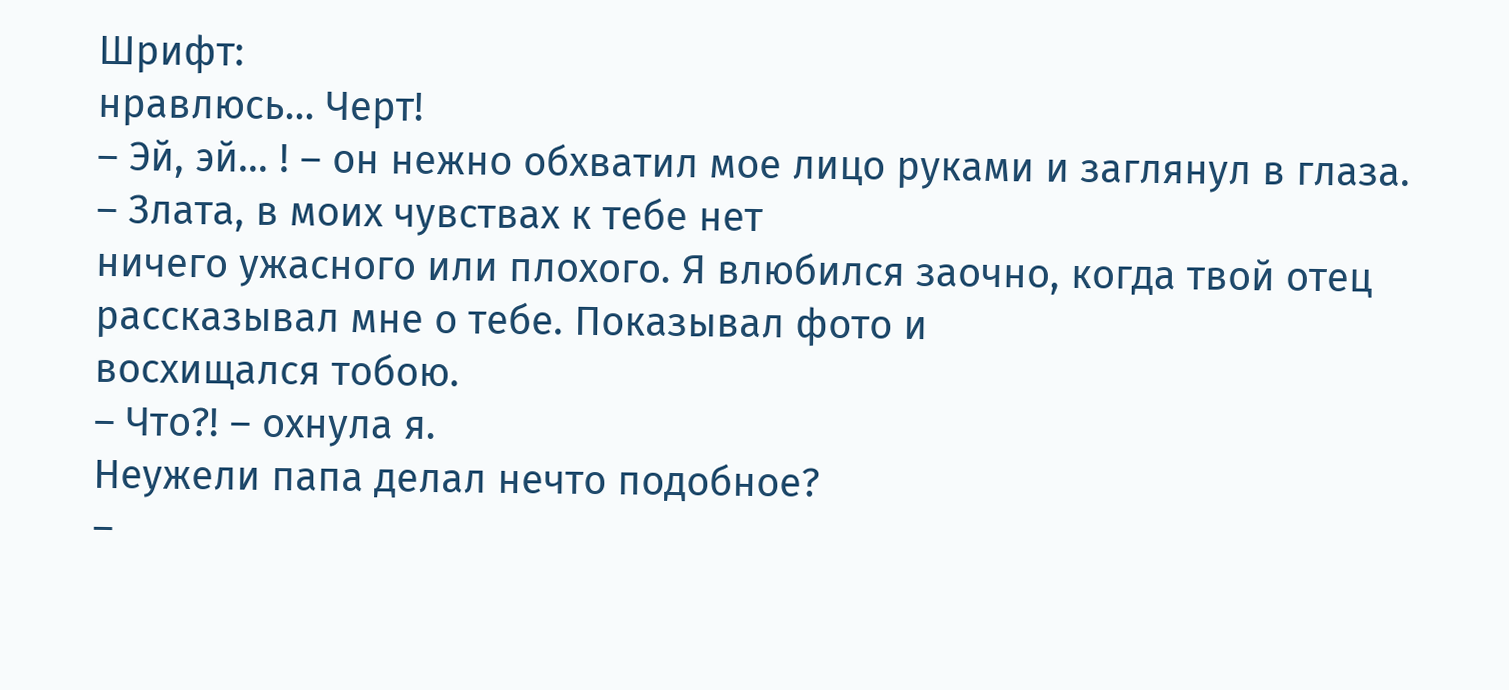Шрифт:
нравлюсь… Черт!
– Эй, эй… ! – он нежно обхватил мое лицо руками и заглянул в глаза. – Злата, в моих чувствах к тебе нет
ничего ужасного или плохого. Я влюбился заочно, когда твой отец рассказывал мне о тебе. Показывал фото и
восхищался тобою.
– Что?! – охнула я.
Неужели папа делал нечто подобное?
–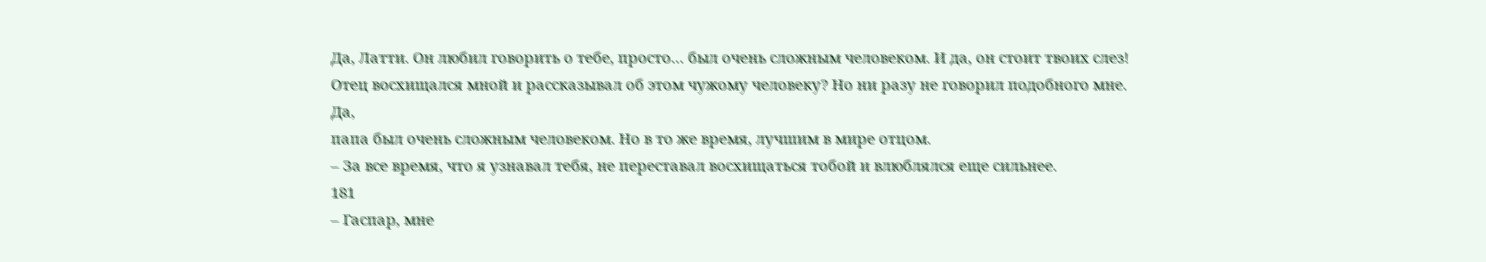Да, Латти. Он любил говорить о тебе, просто… был очень сложным человеком. И да, он стоит твоих слез!
Отец восхищался мной и рассказывал об этом чужому человеку? Но ни разу не говорил подобного мне. Да,
папа был очень сложным человеком. Но в то же время, лучшим в мире отцом.
– За все время, что я узнавал тебя, не переставал восхищаться тобой и влюблялся еще сильнее.
181
– Гаспар, мне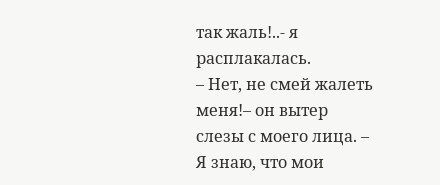так жаль!..- я расплакалась.
– Нет, не смей жалеть меня!– он вытер слезы с моего лица. – Я знаю, что мои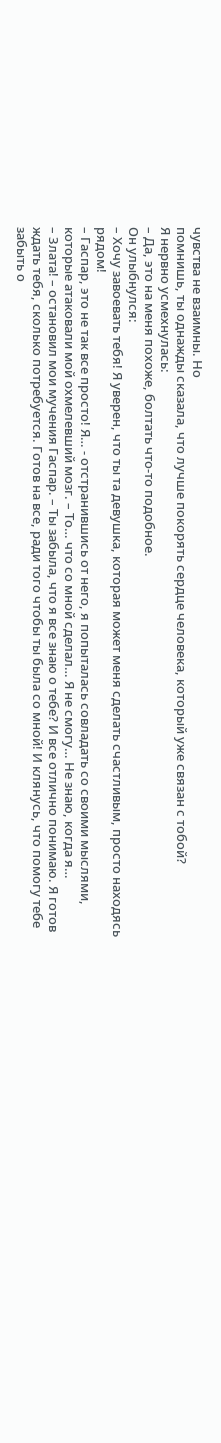чувства не взаимны. Но
помнишь, ты однажды сказала, что лучше покорять сердце человека, который уже связан с тобой?
Я нервно усмехнулась:
– Да, это на меня похоже, болтать что-то подобное.
Он улыбнулся:
– Хочу завоевать тебя! Я уверен, что ты та девушка, которая может меня сделать счастливым, просто находясь
рядом!
– Гаспар, это не так все просто! Я… - отстранившись от него, я попыталась совладать со своими мыслями,
которые атаковали мой охмелевший мозг. – То… что со мной сделал… Я не смогу… Не знаю, когда я…
– Злата! – остановил мои мучения Гаспар. – Ты забыла, что я все знаю о тебе? И все отлично понимаю. Я готов
ждать тебя, сколько потребуется. Готов на все, ради того чтобы ты была со мной! И клянусь, что помогу тебе
забыть о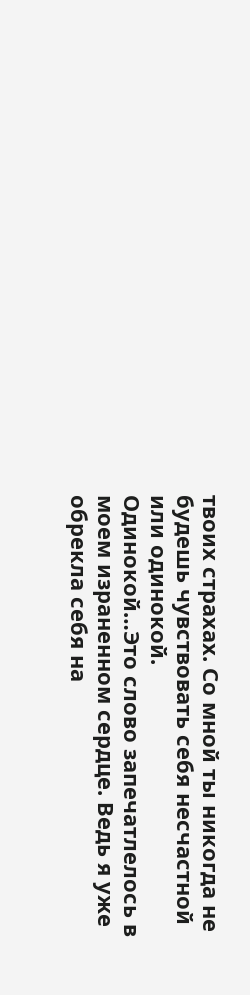твоих страхах. Со мной ты никогда не будешь чувствовать себя несчастной или одинокой.
Одинокой…Это слово запечатлелось в моем израненном сердце. Ведь я уже обрекла себя на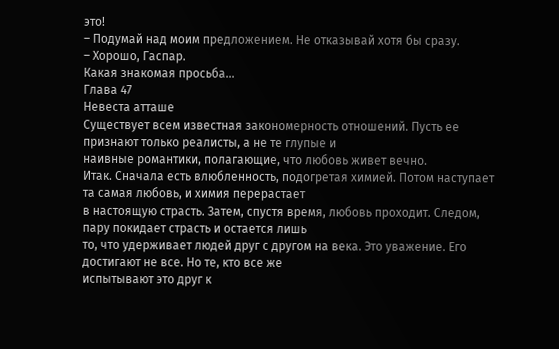это!
– Подумай над моим предложением. Не отказывай хотя бы сразу.
– Хорошо, Гаспар.
Какая знакомая просьба…
Глава 47
Невеста атташе
Существует всем известная закономерность отношений. Пусть ее признают только реалисты, а не те глупые и
наивные романтики, полагающие, что любовь живет вечно.
Итак. Сначала есть влюбленность, подогретая химией. Потом наступает та самая любовь, и химия перерастает
в настоящую страсть. Затем, спустя время, любовь проходит. Следом, пару покидает страсть и остается лишь
то, что удерживает людей друг с другом на века. Это уважение. Его достигают не все. Но те, кто все же
испытывают это друг к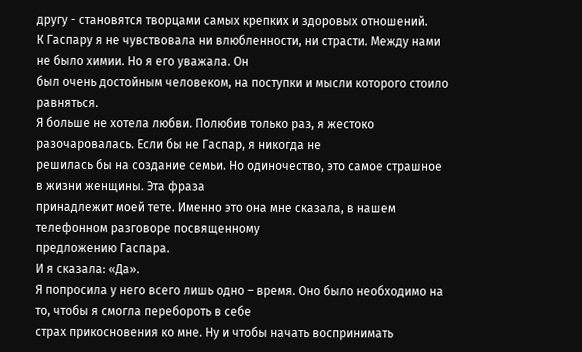другу - становятся творцами самых крепких и здоровых отношений.
К Гаспару я не чувствовала ни влюбленности, ни страсти. Между нами не было химии. Но я его уважала. Он
был очень достойным человеком, на поступки и мысли которого стоило равняться.
Я больше не хотела любви. Полюбив только раз, я жестоко разочаровалась. Если бы не Гаспар, я никогда не
решилась бы на создание семьи. Но одиночество, это самое страшное в жизни женщины. Эта фраза
принадлежит моей тете. Именно это она мне сказала, в нашем телефонном разговоре посвященному
предложению Гаспара.
И я сказала: «Да».
Я попросила у него всего лишь одно – время. Оно было необходимо на то, чтобы я смогла перебороть в себе
страх прикосновения ко мне. Ну и чтобы начать воспринимать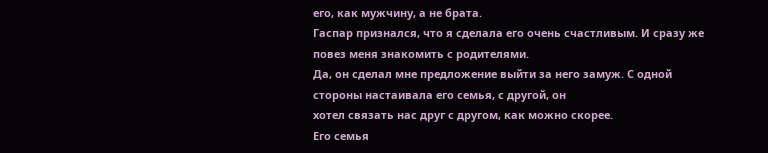его, как мужчину, а не брата.
Гаспар признался, что я сделала его очень счастливым. И сразу же повез меня знакомить с родителями.
Да, он сделал мне предложение выйти за него замуж. С одной стороны настаивала его семья, с другой, он
хотел связать нас друг с другом, как можно скорее.
Его семья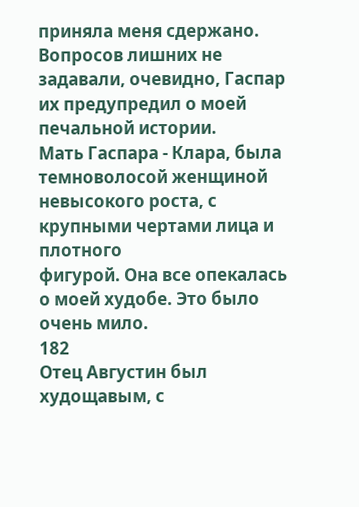приняла меня сдержано. Вопросов лишних не задавали, очевидно, Гаспар их предупредил о моей
печальной истории.
Мать Гаспара - Клара, была темноволосой женщиной невысокого роста, с крупными чертами лица и плотного
фигурой. Она все опекалась о моей худобе. Это было очень мило.
182
Отец Августин был худощавым, с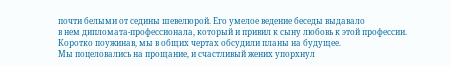почти белыми от седины шевелюрой. Его умелое ведение беседы выдавало
в нем дипломата-профессионала, который и привил к сыну любовь к этой профессии.
Коротко поужинав, мы в общих чертах обсудили планы на будущее.
Мы поцеловались на прощание, и счастливый жених упорхнул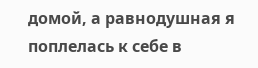домой, а равнодушная я поплелась к себе в